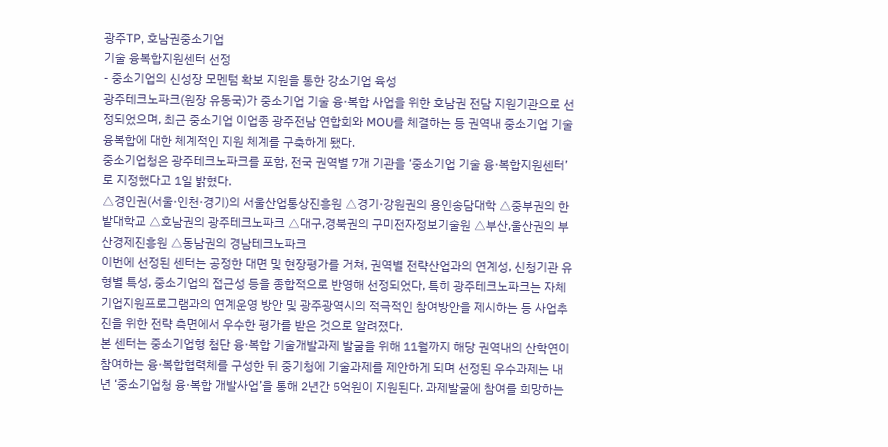광주TP, 호남권중소기업
기술 융복합지원센터 선정
- 중소기업의 신성장 모멘텀 확보 지원을 통한 강소기업 육성
광주테크노파크(원장 유동국)가 중소기업 기술 융·복합 사업을 위한 호남권 전담 지원기관으로 선정되었으며, 최근 중소기업 이업종 광주전남 연합회와 MOU를 체결하는 등 권역내 중소기업 기술 융복합에 대한 체계적인 지원 체계를 구축하게 됐다.
중소기업청은 광주테크노파크를 포함, 전국 권역별 7개 기관을 ‘중소기업 기술 융·복합지원센터’로 지정했다고 1일 밝혔다.
△경인권(서울·인천·경기)의 서울산업통상진흥원 △경기·강원권의 용인송담대학 △중부권의 한밭대학교 △호남권의 광주테크노파크 △대구,경북권의 구미전자정보기술원 △부산,울산권의 부산경제진흥원 △동남권의 경남테크노파크
이번에 선정된 센터는 공정한 대면 및 현장평가를 거쳐, 권역별 전략산업과의 연계성, 신청기관 유형별 특성, 중소기업의 접근성 등을 종합적으로 반영해 선정되었다, 특히 광주테크노파크는 자체 기업지원프로그램과의 연계운영 방안 및 광주광역시의 적극적인 참여방안을 제시하는 등 사업추진을 위한 전략 측면에서 우수한 평가를 받은 것으로 알려졌다.
본 센터는 중소기업형 첨단 융·복합 기술개발과제 발굴을 위해 11월까지 해당 권역내의 산학연이 참여하는 융·복합협력체를 구성한 뒤 중기청에 기술과제를 제안하게 되며 선정된 우수과제는 내년 ‘중소기업청 융·복합 개발사업’을 통해 2년간 5억원이 지원된다. 과제발굴에 참여를 희망하는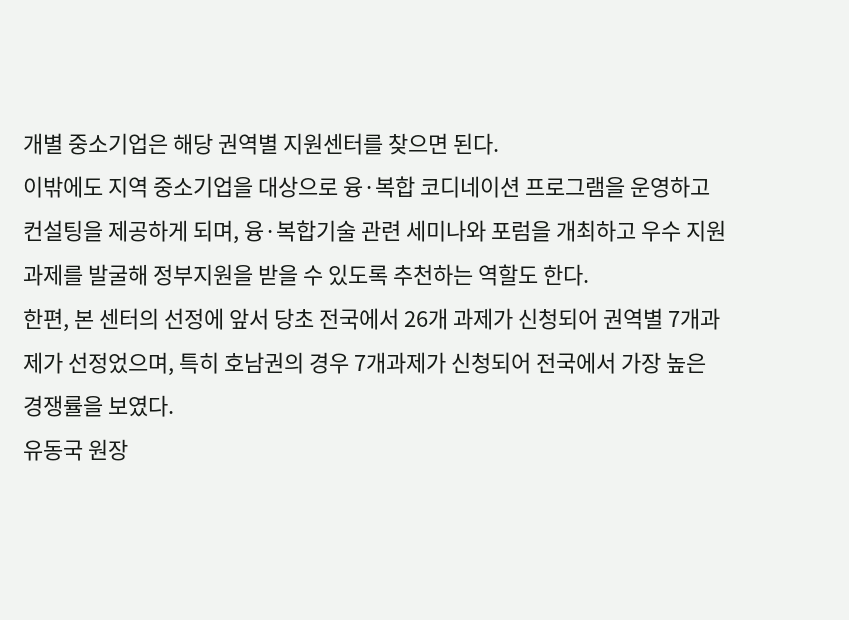개별 중소기업은 해당 권역별 지원센터를 찾으면 된다.
이밖에도 지역 중소기업을 대상으로 융·복합 코디네이션 프로그램을 운영하고 컨설팅을 제공하게 되며, 융·복합기술 관련 세미나와 포럼을 개최하고 우수 지원 과제를 발굴해 정부지원을 받을 수 있도록 추천하는 역할도 한다.
한편, 본 센터의 선정에 앞서 당초 전국에서 26개 과제가 신청되어 권역별 7개과제가 선정었으며, 특히 호남권의 경우 7개과제가 신청되어 전국에서 가장 높은 경쟁률을 보였다.
유동국 원장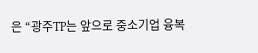은 “광주TP는 앞으로 중소기업 융복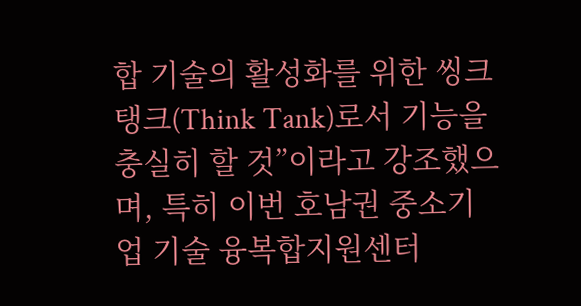합 기술의 활성화를 위한 씽크탱크(Think Tank)로서 기능을 충실히 할 것”이라고 강조했으며, 특히 이번 호남권 중소기업 기술 융복합지원센터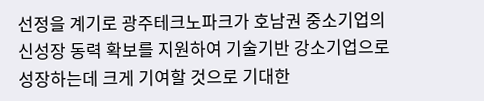선정을 계기로 광주테크노파크가 호남권 중소기업의 신성장 동력 확보를 지원하여 기술기반 강소기업으로 성장하는데 크게 기여할 것으로 기대한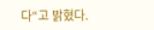다“고 밝혔다.